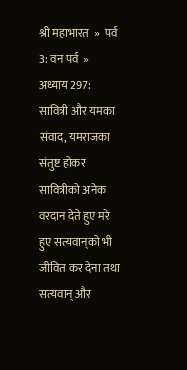श्री महाभारत  »  पर्व 3: वन पर्व  »  अध्याय 297: सावित्री और यमका संवाद, यमराजका संतुष्ट होकर सावित्रीको अनेक वरदान देते हुए मरे हुए सत्यवान‍्को भी जीवित कर देना तथा सत्यवान‍् और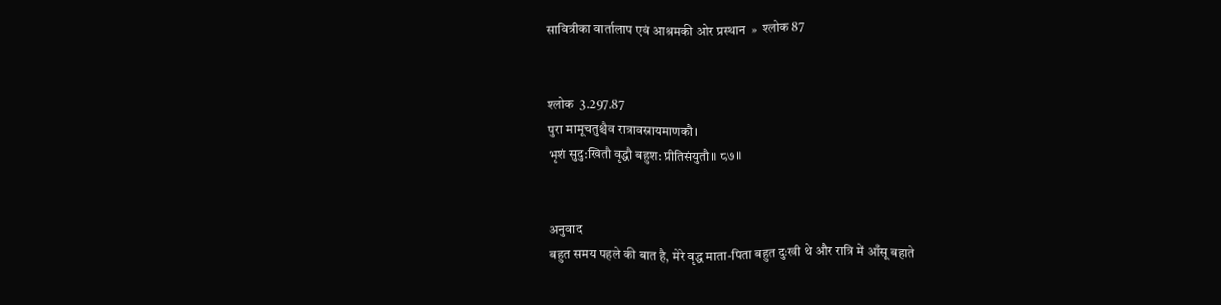सावित्रीका वार्तालाप एवं आश्रमकी ओर प्रस्थान  »  श्लोक 87


श्लोक  3.297.87
पुरा मामूचतुश्चैव रात्रावस्रायमाणकौ।
भृशं सुदु:खितौ वृद्धौ बहुश: प्रीतिसंयुतौ॥ ८७॥


अनुवाद
बहुत समय पहले की बात है, मेरे वृद्ध माता-पिता बहुत दुःखी थे और रात्रि में आँसू बहाते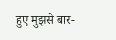हुए मुझसे बार-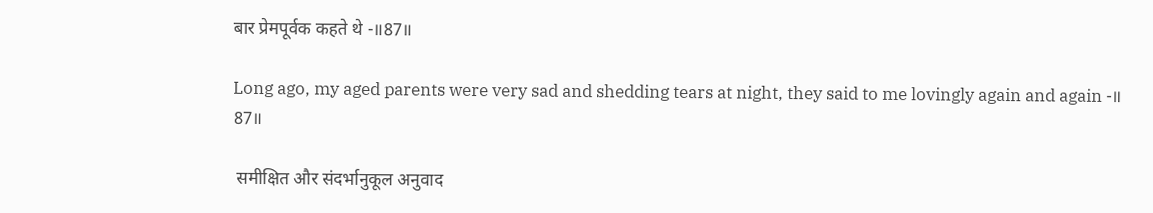बार प्रेमपूर्वक कहते थे -॥87॥

Long ago, my aged parents were very sad and shedding tears at night, they said to me lovingly again and again -॥ 87॥

 समीक्षित और संदर्भानुकूल अनुवाद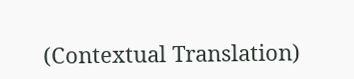(Contextual Translation)